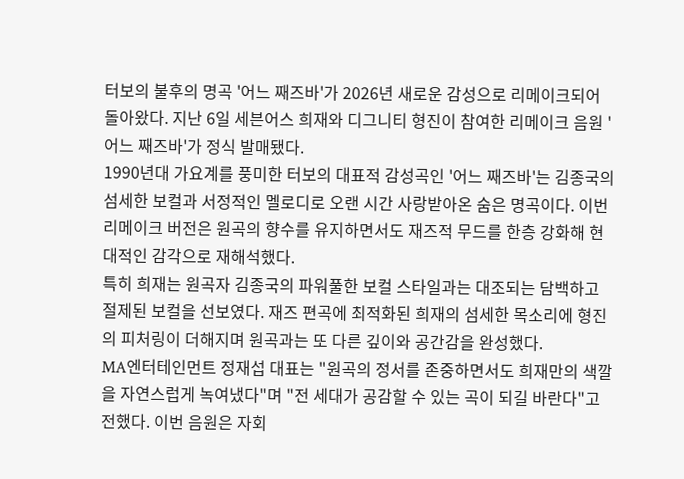터보의 불후의 명곡 '어느 째즈바'가 2026년 새로운 감성으로 리메이크되어 돌아왔다. 지난 6일 세븐어스 희재와 디그니티 형진이 참여한 리메이크 음원 '어느 째즈바'가 정식 발매됐다.
1990년대 가요계를 풍미한 터보의 대표적 감성곡인 '어느 째즈바'는 김종국의 섬세한 보컬과 서정적인 멜로디로 오랜 시간 사랑받아온 숨은 명곡이다. 이번 리메이크 버전은 원곡의 향수를 유지하면서도 재즈적 무드를 한층 강화해 현대적인 감각으로 재해석했다.
특히 희재는 원곡자 김종국의 파워풀한 보컬 스타일과는 대조되는 담백하고 절제된 보컬을 선보였다. 재즈 편곡에 최적화된 희재의 섬세한 목소리에 형진의 피처링이 더해지며 원곡과는 또 다른 깊이와 공간감을 완성했다.
MA엔터테인먼트 정재섭 대표는 "원곡의 정서를 존중하면서도 희재만의 색깔을 자연스럽게 녹여냈다"며 "전 세대가 공감할 수 있는 곡이 되길 바란다"고 전했다. 이번 음원은 자회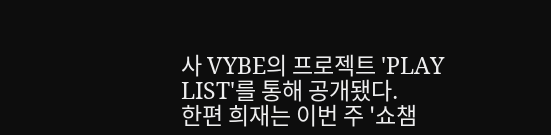사 VYBE의 프로젝트 'PLAY LIST'를 통해 공개됐다.
한편 희재는 이번 주 '쇼챔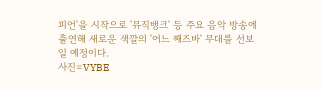피언'을 시작으로 '뮤직뱅크' 등 주요 음악 방송에 출연해 새로운 색깔의 '어느 째즈바' 무대를 선보일 예정이다.
사진=VYBE